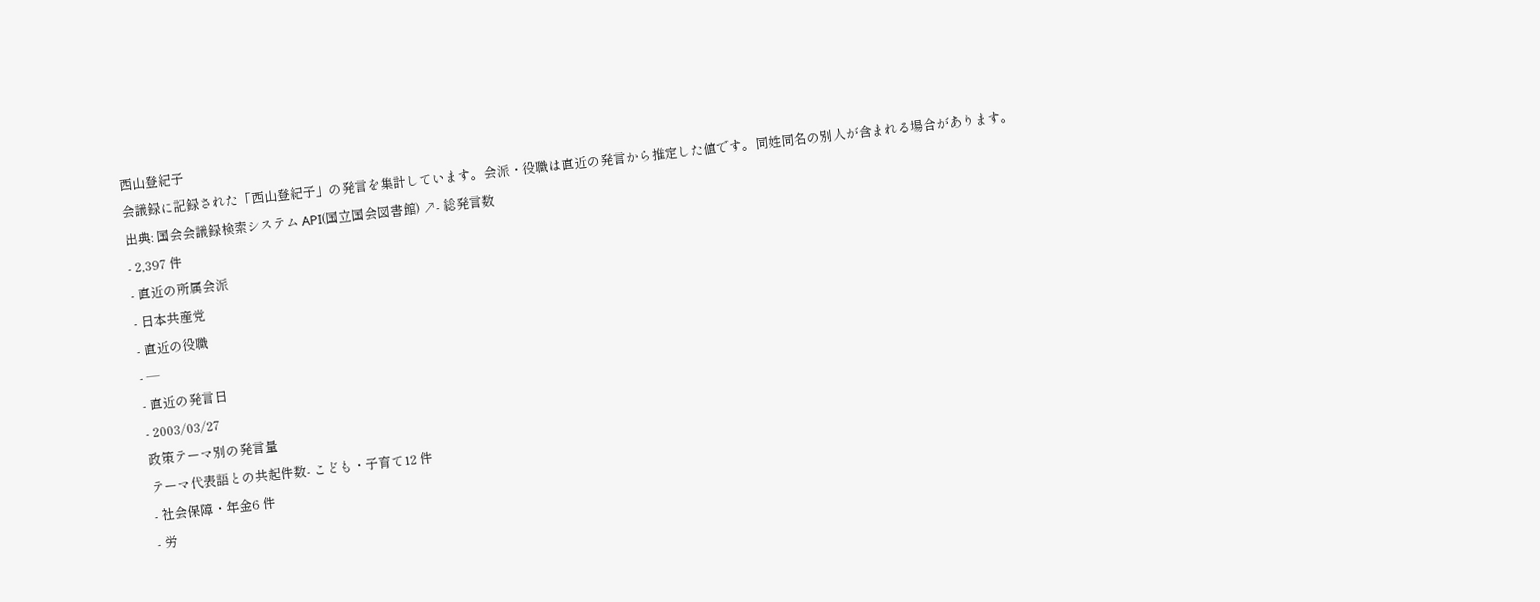西山登紀子
会議録に記録された「西山登紀子」の発言を集計しています。会派・役職は直近の発言から推定した値です。同姓同名の別人が含まれる場合があります。
出典: 国会会議録検索システム API(国立国会図書館) ↗- 総発言数
- 2,397 件
- 直近の所属会派
- 日本共産党
- 直近の役職
- —
- 直近の発言日
- 2003/03/27
政策テーマ別の発言量
テーマ代表語との共起件数- こども・子育て12 件
- 社会保障・年金6 件
- 労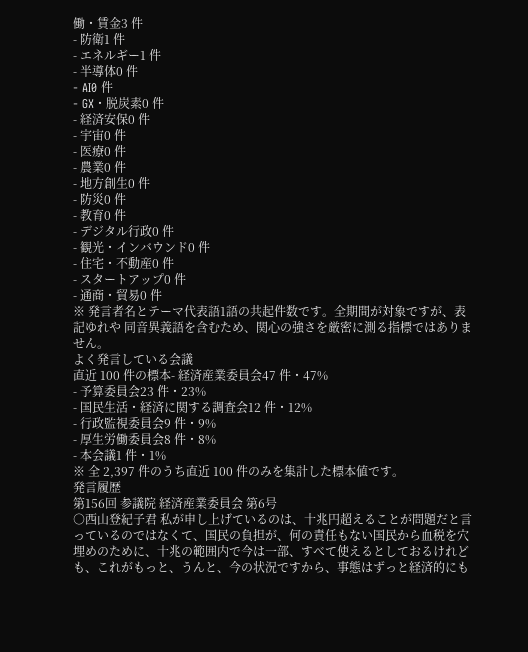働・賃金3 件
- 防衛1 件
- エネルギー1 件
- 半導体0 件
- AI0 件
- GX・脱炭素0 件
- 経済安保0 件
- 宇宙0 件
- 医療0 件
- 農業0 件
- 地方創生0 件
- 防災0 件
- 教育0 件
- デジタル行政0 件
- 観光・インバウンド0 件
- 住宅・不動産0 件
- スタートアップ0 件
- 通商・貿易0 件
※ 発言者名とテーマ代表語1語の共起件数です。全期間が対象ですが、表記ゆれや 同音異義語を含むため、関心の強さを厳密に測る指標ではありません。
よく発言している会議
直近 100 件の標本- 経済産業委員会47 件・47%
- 予算委員会23 件・23%
- 国民生活・経済に関する調査会12 件・12%
- 行政監視委員会9 件・9%
- 厚生労働委員会8 件・8%
- 本会議1 件・1%
※ 全 2,397 件のうち直近 100 件のみを集計した標本値です。
発言履歴
第156回 参議院 経済産業委員会 第6号
○西山登紀子君 私が申し上げているのは、十兆円超えることが問題だと言っているのではなくて、国民の負担が、何の責任もない国民から血税を穴埋めのために、十兆の範囲内で今は一部、すべて使えるとしておるけれども、これがもっと、うんと、今の状況ですから、事態はずっと経済的にも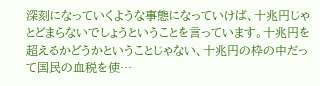深刻になっていくような事態になっていけば、十兆円じゃとどまらないでしょうということを言っています。十兆円を超えるかどうかということじゃない、十兆円の枠の中だって国民の血税を使…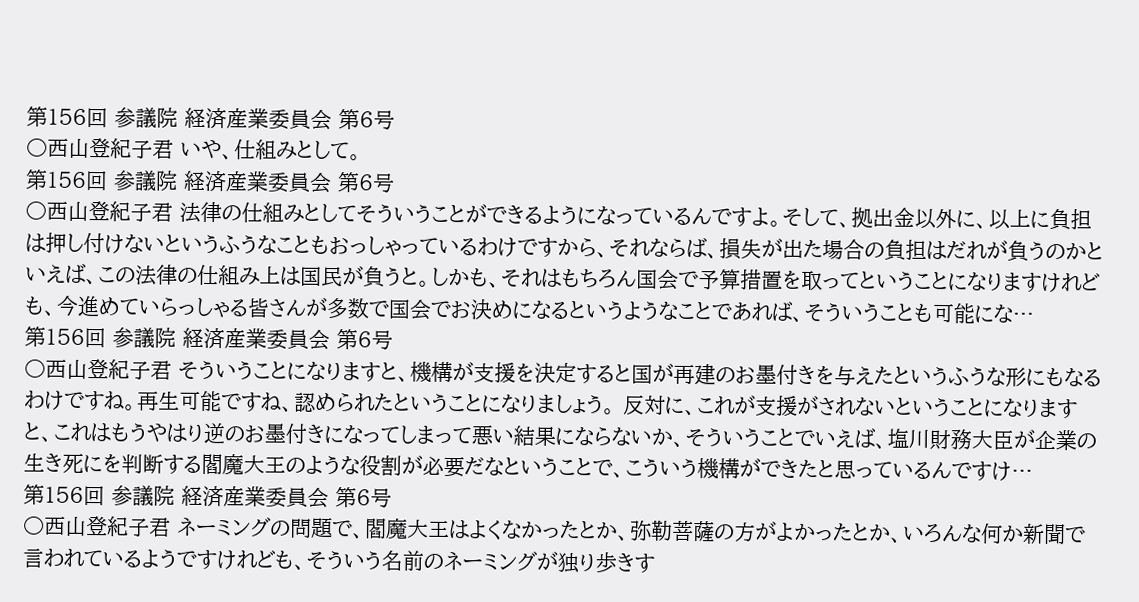第156回 参議院 経済産業委員会 第6号
○西山登紀子君 いや、仕組みとして。
第156回 参議院 経済産業委員会 第6号
○西山登紀子君 法律の仕組みとしてそういうことができるようになっているんですよ。そして、拠出金以外に、以上に負担は押し付けないというふうなこともおっしゃっているわけですから、それならば、損失が出た場合の負担はだれが負うのかといえば、この法律の仕組み上は国民が負うと。しかも、それはもちろん国会で予算措置を取ってということになりますけれども、今進めていらっしゃる皆さんが多数で国会でお決めになるというようなことであれば、そういうことも可能にな…
第156回 参議院 経済産業委員会 第6号
○西山登紀子君 そういうことになりますと、機構が支援を決定すると国が再建のお墨付きを与えたというふうな形にもなるわけですね。再生可能ですね、認められたということになりましょう。 反対に、これが支援がされないということになりますと、これはもうやはり逆のお墨付きになってしまって悪い結果にならないか、そういうことでいえば、塩川財務大臣が企業の生き死にを判断する閻魔大王のような役割が必要だなということで、こういう機構ができたと思っているんですけ…
第156回 参議院 経済産業委員会 第6号
○西山登紀子君 ネーミングの問題で、閻魔大王はよくなかったとか、弥勒菩薩の方がよかったとか、いろんな何か新聞で言われているようですけれども、そういう名前のネーミングが独り歩きす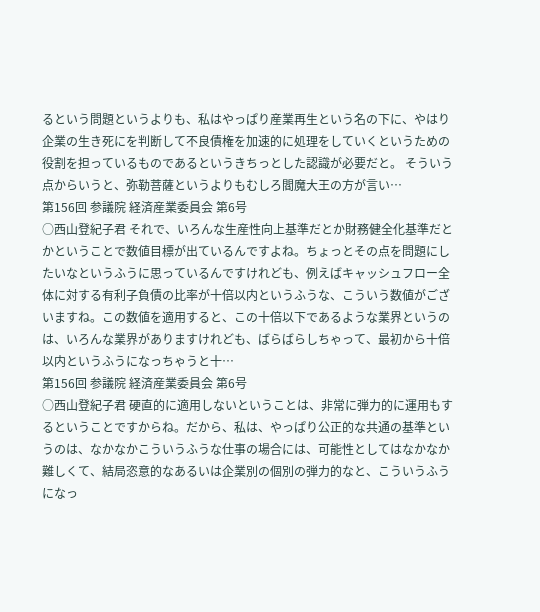るという問題というよりも、私はやっぱり産業再生という名の下に、やはり企業の生き死にを判断して不良債権を加速的に処理をしていくというための役割を担っているものであるというきちっとした認識が必要だと。 そういう点からいうと、弥勒菩薩というよりもむしろ閻魔大王の方が言い…
第156回 参議院 経済産業委員会 第6号
○西山登紀子君 それで、いろんな生産性向上基準だとか財務健全化基準だとかということで数値目標が出ているんですよね。ちょっとその点を問題にしたいなというふうに思っているんですけれども、例えばキャッシュフロー全体に対する有利子負債の比率が十倍以内というふうな、こういう数値がございますね。この数値を適用すると、この十倍以下であるような業界というのは、いろんな業界がありますけれども、ばらばらしちゃって、最初から十倍以内というふうになっちゃうと十…
第156回 参議院 経済産業委員会 第6号
○西山登紀子君 硬直的に適用しないということは、非常に弾力的に運用もするということですからね。だから、私は、やっぱり公正的な共通の基準というのは、なかなかこういうふうな仕事の場合には、可能性としてはなかなか難しくて、結局恣意的なあるいは企業別の個別の弾力的なと、こういうふうになっ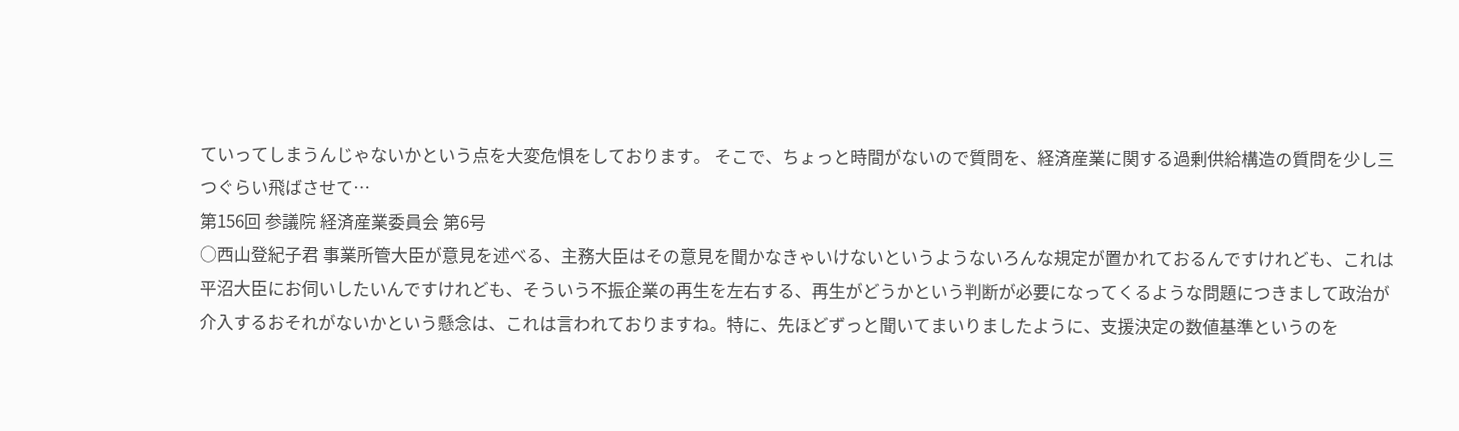ていってしまうんじゃないかという点を大変危惧をしております。 そこで、ちょっと時間がないので質問を、経済産業に関する過剰供給構造の質問を少し三つぐらい飛ばさせて…
第156回 参議院 経済産業委員会 第6号
○西山登紀子君 事業所管大臣が意見を述べる、主務大臣はその意見を聞かなきゃいけないというようないろんな規定が置かれておるんですけれども、これは平沼大臣にお伺いしたいんですけれども、そういう不振企業の再生を左右する、再生がどうかという判断が必要になってくるような問題につきまして政治が介入するおそれがないかという懸念は、これは言われておりますね。特に、先ほどずっと聞いてまいりましたように、支援決定の数値基準というのを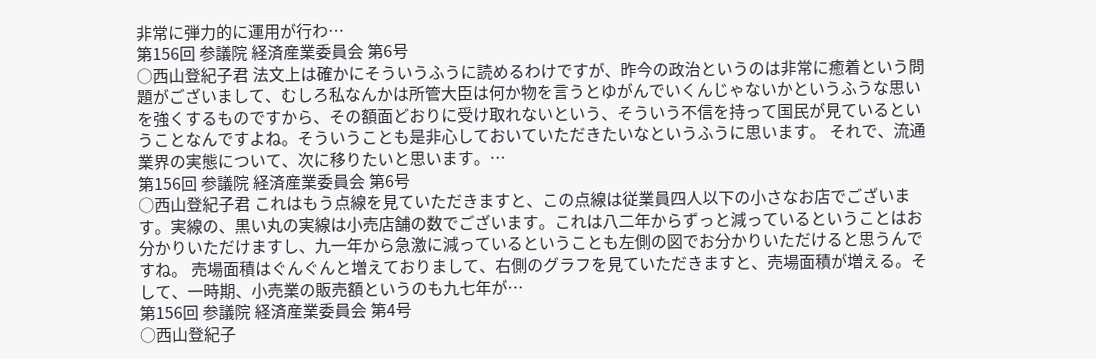非常に弾力的に運用が行わ…
第156回 参議院 経済産業委員会 第6号
○西山登紀子君 法文上は確かにそういうふうに読めるわけですが、昨今の政治というのは非常に癒着という問題がございまして、むしろ私なんかは所管大臣は何か物を言うとゆがんでいくんじゃないかというふうな思いを強くするものですから、その額面どおりに受け取れないという、そういう不信を持って国民が見ているということなんですよね。そういうことも是非心しておいていただきたいなというふうに思います。 それで、流通業界の実態について、次に移りたいと思います。…
第156回 参議院 経済産業委員会 第6号
○西山登紀子君 これはもう点線を見ていただきますと、この点線は従業員四人以下の小さなお店でございます。実線の、黒い丸の実線は小売店舗の数でございます。これは八二年からずっと減っているということはお分かりいただけますし、九一年から急激に減っているということも左側の図でお分かりいただけると思うんですね。 売場面積はぐんぐんと増えておりまして、右側のグラフを見ていただきますと、売場面積が増える。そして、一時期、小売業の販売額というのも九七年が…
第156回 参議院 経済産業委員会 第4号
○西山登紀子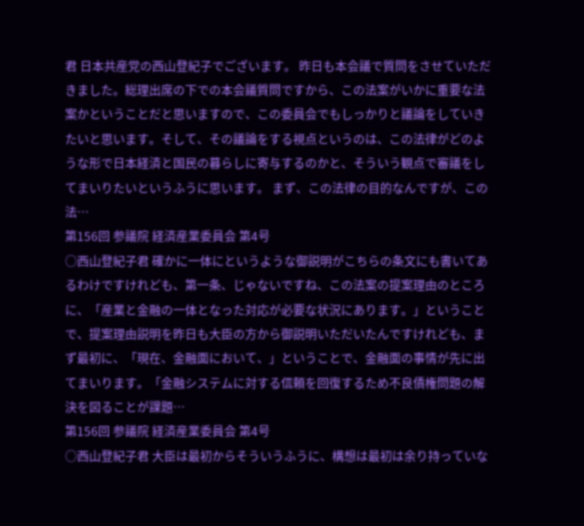君 日本共産党の西山登紀子でございます。 昨日も本会議で質問をさせていただきました。総理出席の下での本会議質問ですから、この法案がいかに重要な法案かということだと思いますので、この委員会でもしっかりと議論をしていきたいと思います。そして、その議論をする視点というのは、この法律がどのような形で日本経済と国民の暮らしに寄与するのかと、そういう観点で審議をしてまいりたいというふうに思います。 まず、この法律の目的なんですが、この法…
第156回 参議院 経済産業委員会 第4号
○西山登紀子君 確かに一体にというような御説明がこちらの条文にも書いてあるわけですけれども、第一条、じゃないですね、この法案の提案理由のところに、「産業と金融の一体となった対応が必要な状況にあります。」ということで、提案理由説明を昨日も大臣の方から御説明いただいたんですけれども、まず最初に、「現在、金融面において、」ということで、金融面の事情が先に出てまいります。「金融システムに対する信頼を回復するため不良債権問題の解決を図ることが課題…
第156回 参議院 経済産業委員会 第4号
○西山登紀子君 大臣は最初からそういうふうに、構想は最初は余り持っていな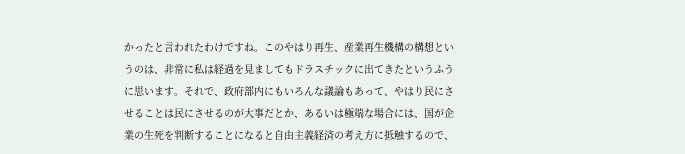かったと言われたわけですね。このやはり再生、産業再生機構の構想というのは、非常に私は経過を見ましてもドラスチックに出てきたというふうに思います。それで、政府部内にもいろんな議論もあって、やはり民にさせることは民にさせるのが大事だとか、あるいは極端な場合には、国が企業の生死を判断することになると自由主義経済の考え方に抵触するので、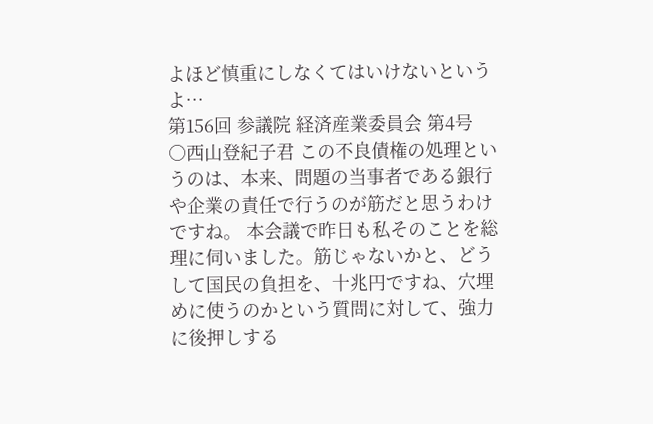よほど慎重にしなくてはいけないというよ…
第156回 参議院 経済産業委員会 第4号
○西山登紀子君 この不良債権の処理というのは、本来、問題の当事者である銀行や企業の責任で行うのが筋だと思うわけですね。 本会議で昨日も私そのことを総理に伺いました。筋じゃないかと、どうして国民の負担を、十兆円ですね、穴埋めに使うのかという質問に対して、強力に後押しする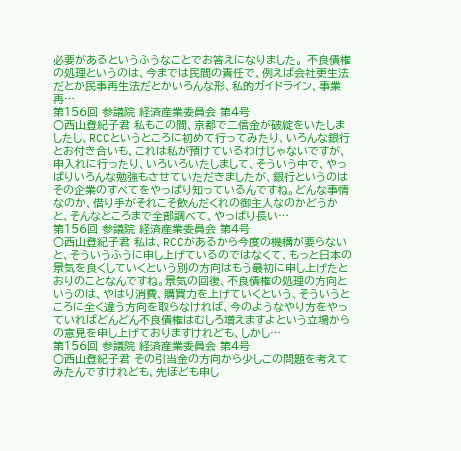必要があるというふうなことでお答えになりました。 不良債権の処理というのは、今までは民間の責任で、例えば会社更生法だとか民事再生法だとかいろんな形、私的ガイドライン、事業再…
第156回 参議院 経済産業委員会 第4号
○西山登紀子君 私もこの間、京都で二信金が破綻をいたしましたし、RCCというところに初めて行ってみたり、いろんな銀行とお付き合いも、これは私が預けているわけじゃないですが、申入れに行ったり、いろいろいたしまして、そういう中で、やっぱりいろんな勉強もさせていただきましたが、銀行というのはその企業のすべてをやっぱり知っているんですね。どんな事情なのか、借り手がそれこそ飲んだくれの御主人なのかどうかと、そんなところまで全部調べて、やっぱり長い…
第156回 参議院 経済産業委員会 第4号
○西山登紀子君 私は、RCCがあるから今度の機構が要らないと、そういうふうに申し上げているのではなくて、もっと日本の景気を良くしていくという別の方向はもう最初に申し上げたとおりのことなんですね。景気の回復、不良債権の処理の方向というのは、やはり消費、購買力を上げていくという、そういうところに全く違う方向を取らなければ、今のようなやり方をやっていればどんどん不良債権はむしろ増えますよという立場からの意見を申し上げておりますけれども、しかし…
第156回 参議院 経済産業委員会 第4号
○西山登紀子君 その引当金の方向から少しこの問題を考えてみたんですけれども、先ほども申し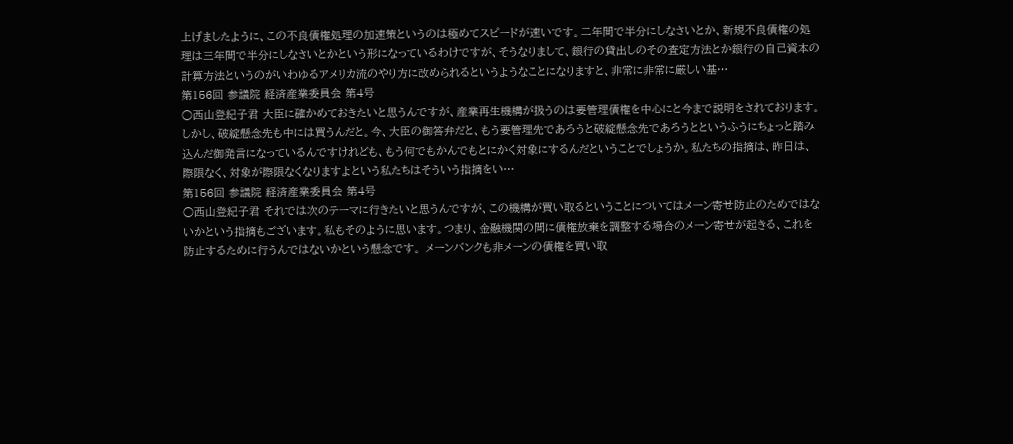上げましたように、この不良債権処理の加速策というのは極めてスピードが速いです。二年間で半分にしなさいとか、新規不良債権の処理は三年間で半分にしなさいとかという形になっているわけですが、そうなりまして、銀行の貸出しのその査定方法とか銀行の自己資本の計算方法というのがいわゆるアメリカ流のやり方に改められるというようなことになりますと、非常に非常に厳しい基…
第156回 参議院 経済産業委員会 第4号
○西山登紀子君 大臣に確かめておきたいと思うんですが、産業再生機構が扱うのは要管理債権を中心にと今まで説明をされております。しかし、破綻懸念先も中には買うんだと。今、大臣の御答弁だと、もう要管理先であろうと破綻懸念先であろうとというふうにちょっと踏み込んだ御発言になっているんですけれども、もう何でもかんでもとにかく対象にするんだということでしょうか。私たちの指摘は、昨日は、際限なく、対象が際限なくなりますよという私たちはそういう指摘をい…
第156回 参議院 経済産業委員会 第4号
○西山登紀子君 それでは次のテーマに行きたいと思うんですが、この機構が買い取るということについてはメーン寄せ防止のためではないかという指摘もございます。私もそのように思います。つまり、金融機関の間に債権放棄を調整する場合のメーン寄せが起きる、これを防止するために行うんではないかという懸念です。 メーンバンクも非メーンの債権を買い取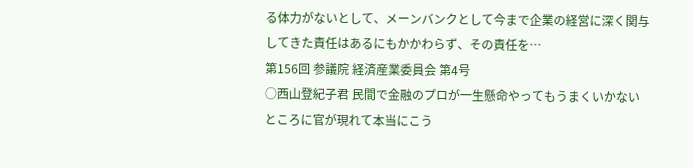る体力がないとして、メーンバンクとして今まで企業の経営に深く関与してきた責任はあるにもかかわらず、その責任を…
第156回 参議院 経済産業委員会 第4号
○西山登紀子君 民間で金融のプロが一生懸命やってもうまくいかないところに官が現れて本当にこう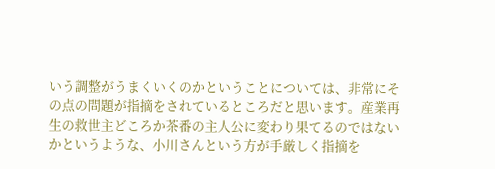いう調整がうまくいくのかということについては、非常にその点の問題が指摘をされているところだと思います。産業再生の救世主どころか茶番の主人公に変わり果てるのではないかというような、小川さんという方が手厳しく指摘を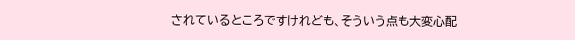されているところですけれども、そういう点も大変心配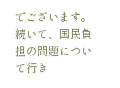でございます。 続いて、国民負担の問題について行き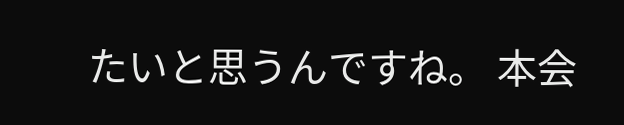たいと思うんですね。 本会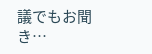議でもお聞き…